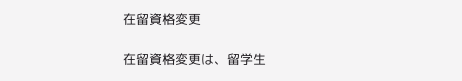在留資格変更

在留資格変更は、留学生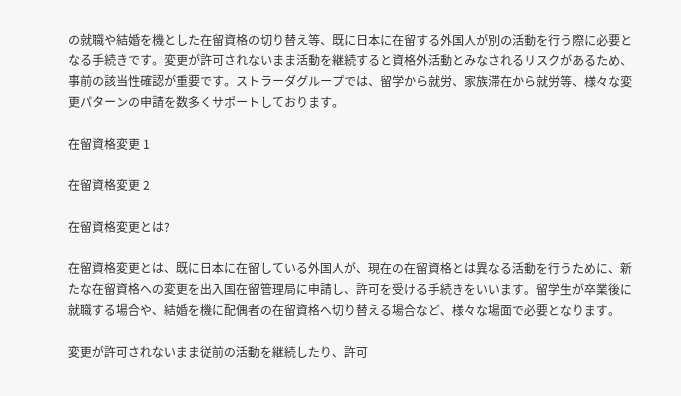の就職や結婚を機とした在留資格の切り替え等、既に日本に在留する外国人が別の活動を行う際に必要となる手続きです。変更が許可されないまま活動を継続すると資格外活動とみなされるリスクがあるため、事前の該当性確認が重要です。ストラーダグループでは、留学から就労、家族滞在から就労等、様々な変更パターンの申請を数多くサポートしております。

在留資格変更 1

在留資格変更 2

在留資格変更とは?

在留資格変更とは、既に日本に在留している外国人が、現在の在留資格とは異なる活動を行うために、新たな在留資格への変更を出入国在留管理局に申請し、許可を受ける手続きをいいます。留学生が卒業後に就職する場合や、結婚を機に配偶者の在留資格へ切り替える場合など、様々な場面で必要となります。

変更が許可されないまま従前の活動を継続したり、許可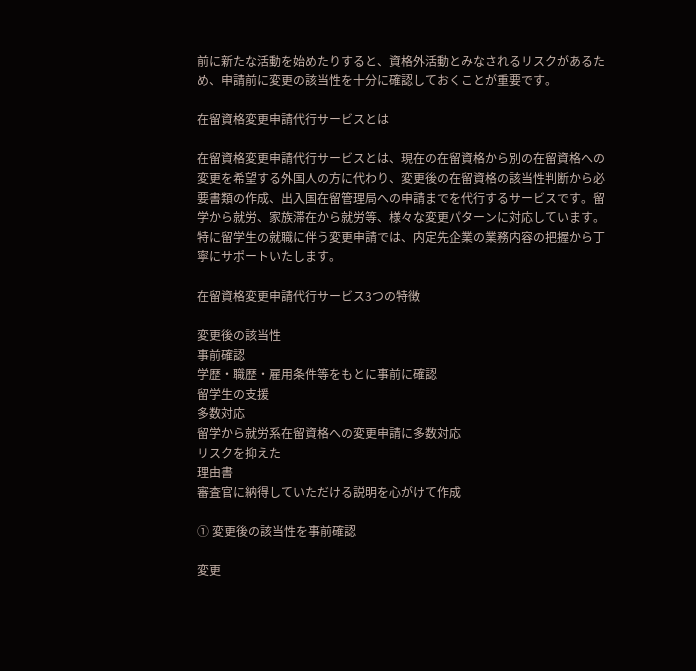前に新たな活動を始めたりすると、資格外活動とみなされるリスクがあるため、申請前に変更の該当性を十分に確認しておくことが重要です。

在留資格変更申請代行サービスとは

在留資格変更申請代行サービスとは、現在の在留資格から別の在留資格への変更を希望する外国人の方に代わり、変更後の在留資格の該当性判断から必要書類の作成、出入国在留管理局への申請までを代行するサービスです。留学から就労、家族滞在から就労等、様々な変更パターンに対応しています。特に留学生の就職に伴う変更申請では、内定先企業の業務内容の把握から丁寧にサポートいたします。

在留資格変更申請代行サービス3つの特徴

変更後の該当性
事前確認
学歴・職歴・雇用条件等をもとに事前に確認
留学生の支援
多数対応
留学から就労系在留資格への変更申請に多数対応
リスクを抑えた
理由書
審査官に納得していただける説明を心がけて作成

① 変更後の該当性を事前確認

変更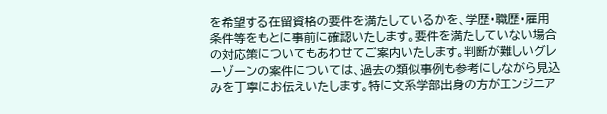を希望する在留資格の要件を満たしているかを、学歴・職歴・雇用条件等をもとに事前に確認いたします。要件を満たしていない場合の対応策についてもあわせてご案内いたします。判断が難しいグレーゾーンの案件については、過去の類似事例も参考にしながら見込みを丁寧にお伝えいたします。特に文系学部出身の方がエンジニア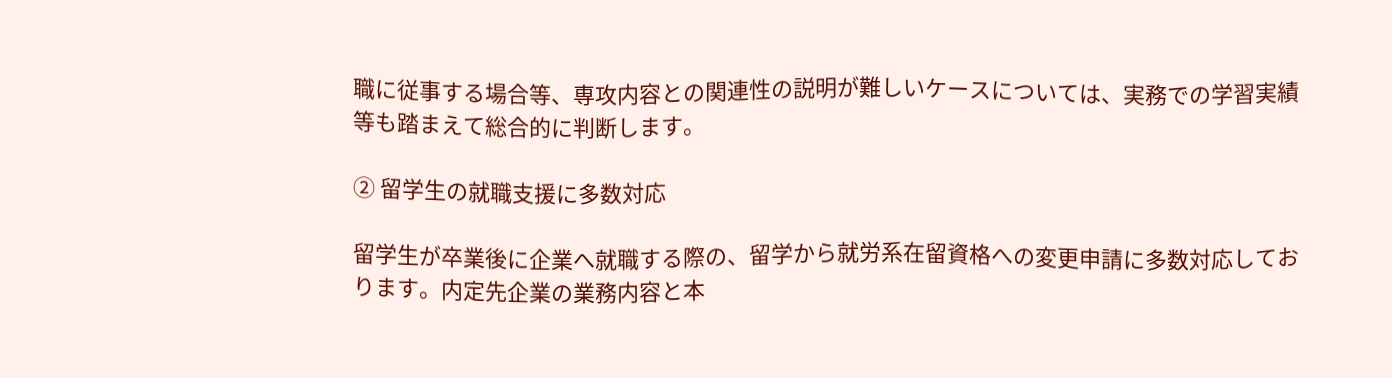職に従事する場合等、専攻内容との関連性の説明が難しいケースについては、実務での学習実績等も踏まえて総合的に判断します。

② 留学生の就職支援に多数対応

留学生が卒業後に企業へ就職する際の、留学から就労系在留資格への変更申請に多数対応しております。内定先企業の業務内容と本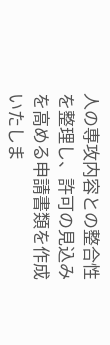人の専攻内容との整合性を整理し、許可の見込みを高める申請書類を作成いたしま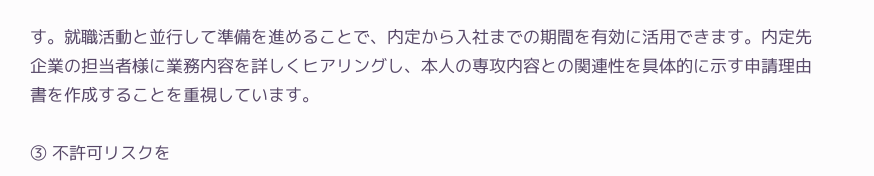す。就職活動と並行して準備を進めることで、内定から入社までの期間を有効に活用できます。内定先企業の担当者様に業務内容を詳しくヒアリングし、本人の専攻内容との関連性を具体的に示す申請理由書を作成することを重視しています。

③ 不許可リスクを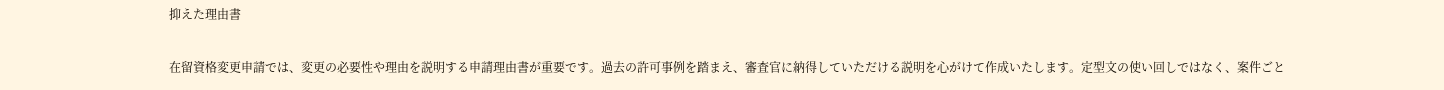抑えた理由書

在留資格変更申請では、変更の必要性や理由を説明する申請理由書が重要です。過去の許可事例を踏まえ、審査官に納得していただける説明を心がけて作成いたします。定型文の使い回しではなく、案件ごと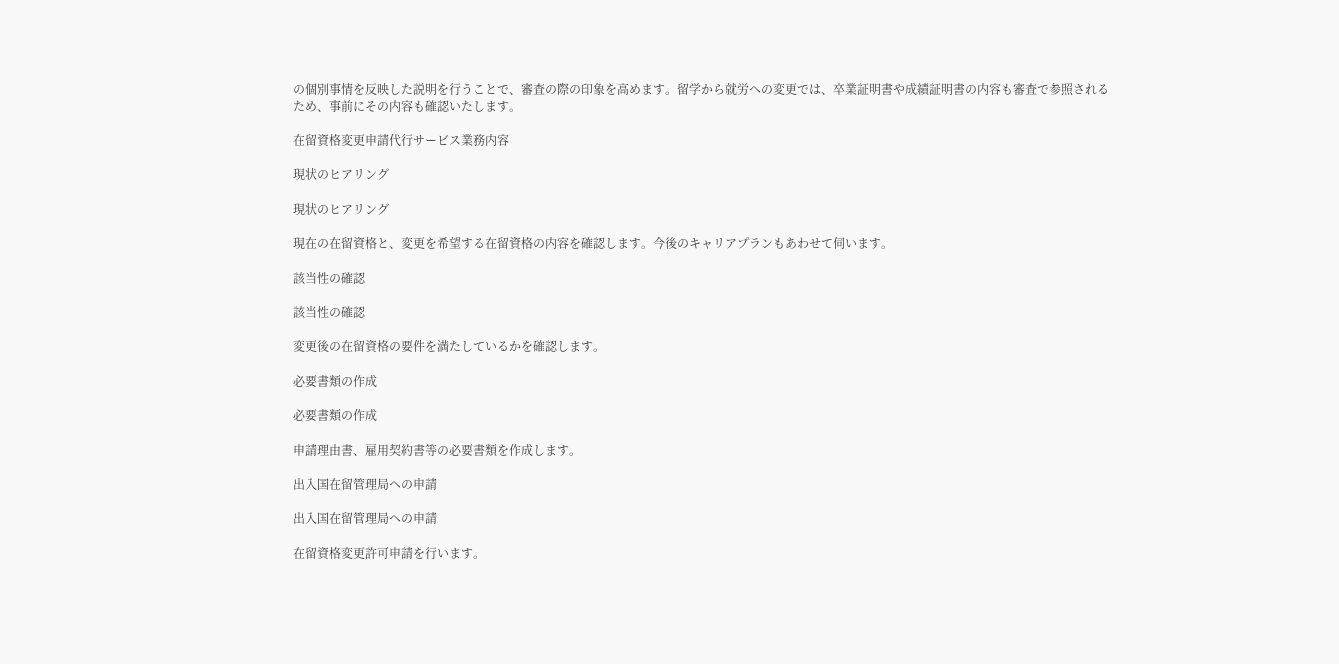の個別事情を反映した説明を行うことで、審査の際の印象を高めます。留学から就労への変更では、卒業証明書や成績証明書の内容も審査で参照されるため、事前にその内容も確認いたします。

在留資格変更申請代行サービス業務内容

現状のヒアリング

現状のヒアリング

現在の在留資格と、変更を希望する在留資格の内容を確認します。今後のキャリアプランもあわせて伺います。

該当性の確認

該当性の確認

変更後の在留資格の要件を満たしているかを確認します。

必要書類の作成

必要書類の作成

申請理由書、雇用契約書等の必要書類を作成します。

出入国在留管理局への申請

出入国在留管理局への申請

在留資格変更許可申請を行います。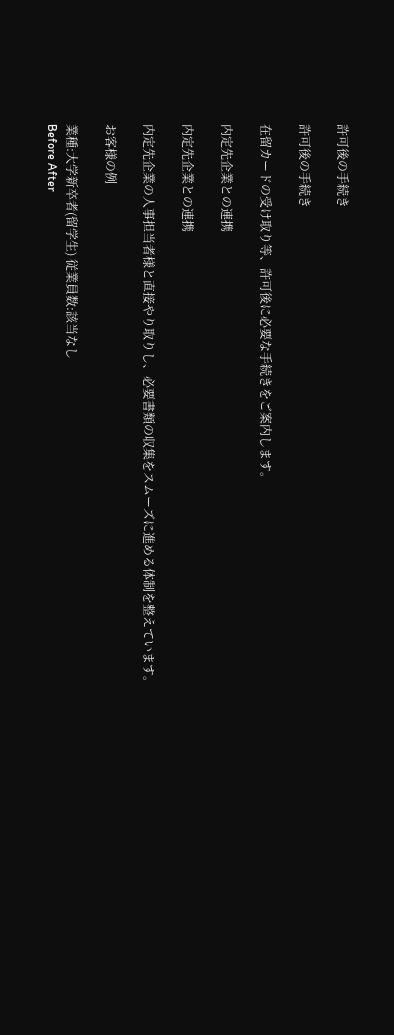許可後の手続き

許可後の手続き

在留カードの受け取り等、許可後に必要な手続きをご案内します。

内定先企業との連携

内定先企業との連携

内定先企業の人事担当者様と直接やり取りし、必要書類の収集をスムーズに進める体制を整えています。

お客様の例

業種:大学新卒者(留学生) 従業員数:該当なし
Before After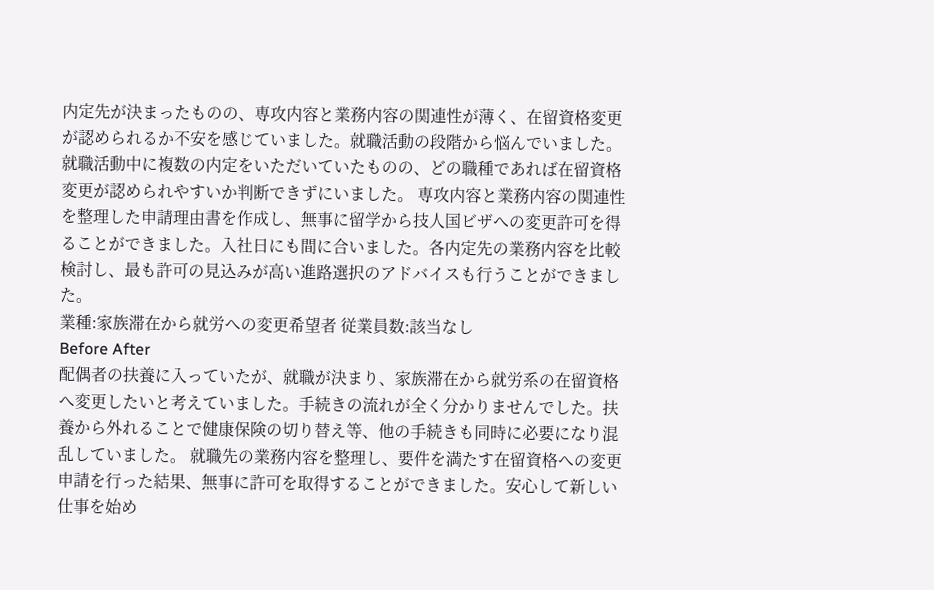内定先が決まったものの、専攻内容と業務内容の関連性が薄く、在留資格変更が認められるか不安を感じていました。就職活動の段階から悩んでいました。就職活動中に複数の内定をいただいていたものの、どの職種であれば在留資格変更が認められやすいか判断できずにいました。 専攻内容と業務内容の関連性を整理した申請理由書を作成し、無事に留学から技人国ビザへの変更許可を得ることができました。入社日にも間に合いました。各内定先の業務内容を比較検討し、最も許可の見込みが高い進路選択のアドバイスも行うことができました。
業種:家族滞在から就労への変更希望者 従業員数:該当なし
Before After
配偶者の扶養に入っていたが、就職が決まり、家族滞在から就労系の在留資格へ変更したいと考えていました。手続きの流れが全く分かりませんでした。扶養から外れることで健康保険の切り替え等、他の手続きも同時に必要になり混乱していました。 就職先の業務内容を整理し、要件を満たす在留資格への変更申請を行った結果、無事に許可を取得することができました。安心して新しい仕事を始め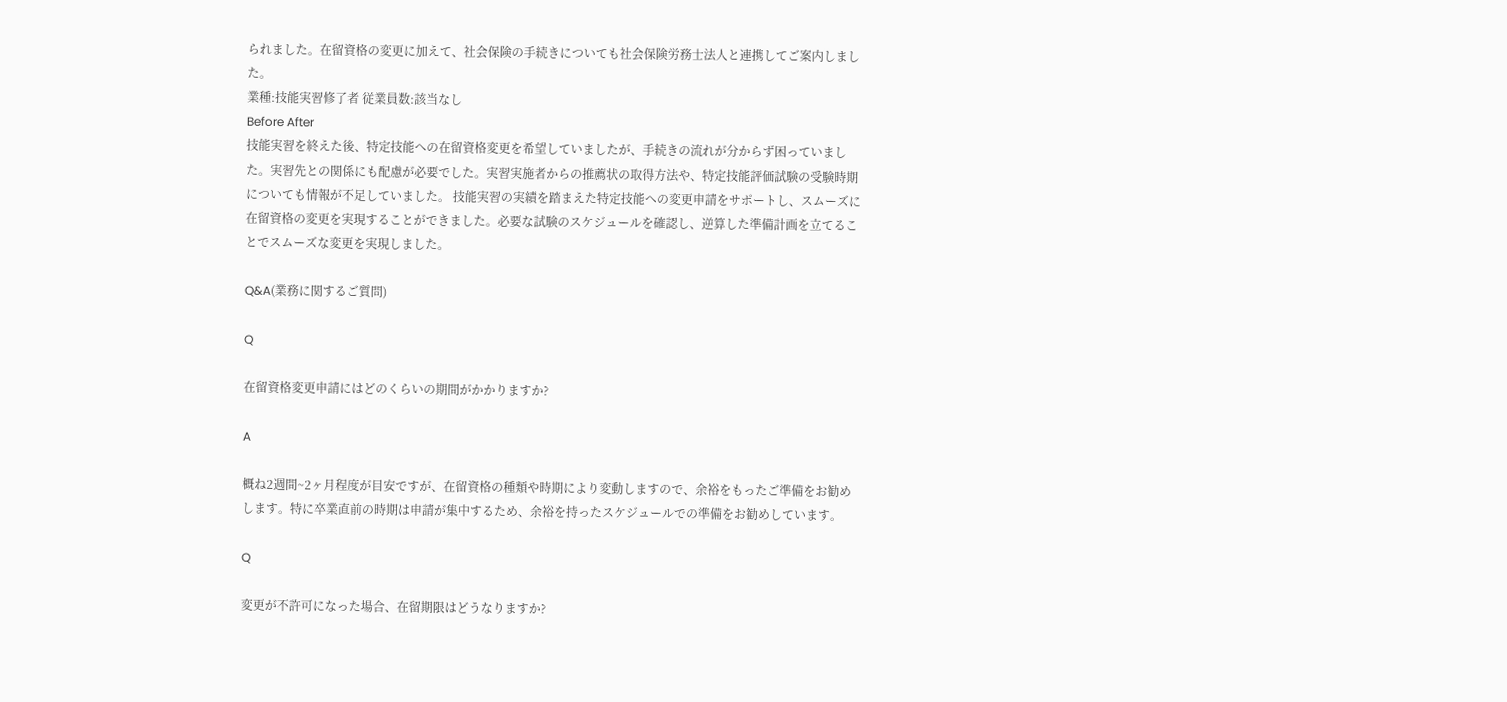られました。在留資格の変更に加えて、社会保険の手続きについても社会保険労務士法人と連携してご案内しました。
業種:技能実習修了者 従業員数:該当なし
Before After
技能実習を終えた後、特定技能への在留資格変更を希望していましたが、手続きの流れが分からず困っていました。実習先との関係にも配慮が必要でした。実習実施者からの推薦状の取得方法や、特定技能評価試験の受験時期についても情報が不足していました。 技能実習の実績を踏まえた特定技能への変更申請をサポートし、スムーズに在留資格の変更を実現することができました。必要な試験のスケジュールを確認し、逆算した準備計画を立てることでスムーズな変更を実現しました。

Q&A(業務に関するご質問)

Q

在留資格変更申請にはどのくらいの期間がかかりますか?

A

概ね2週間~2ヶ月程度が目安ですが、在留資格の種類や時期により変動しますので、余裕をもったご準備をお勧めします。特に卒業直前の時期は申請が集中するため、余裕を持ったスケジュールでの準備をお勧めしています。

Q

変更が不許可になった場合、在留期限はどうなりますか?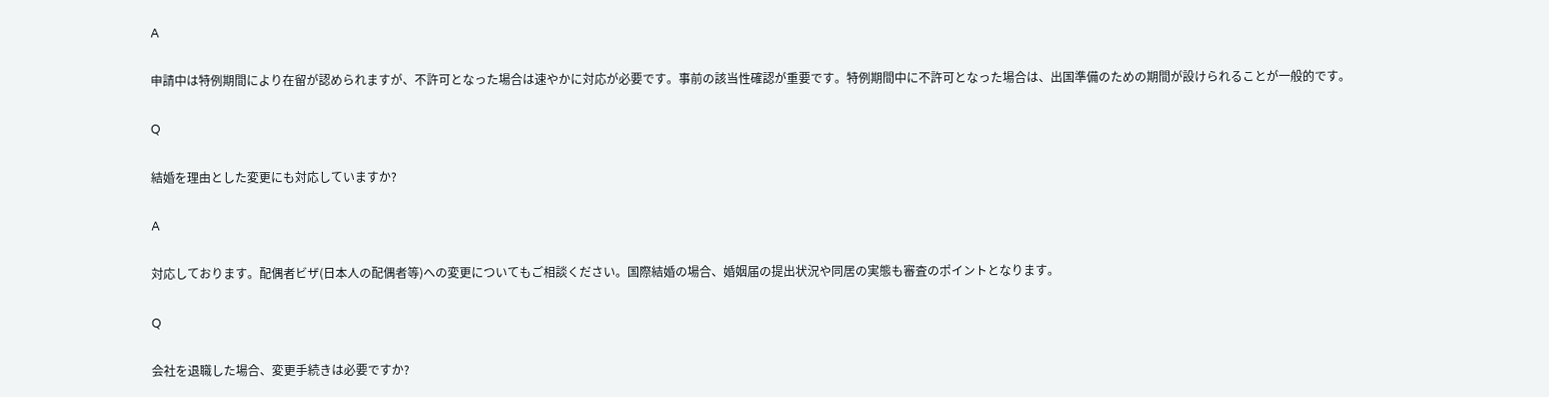A

申請中は特例期間により在留が認められますが、不許可となった場合は速やかに対応が必要です。事前の該当性確認が重要です。特例期間中に不許可となった場合は、出国準備のための期間が設けられることが一般的です。

Q

結婚を理由とした変更にも対応していますか?

A

対応しております。配偶者ビザ(日本人の配偶者等)への変更についてもご相談ください。国際結婚の場合、婚姻届の提出状況や同居の実態も審査のポイントとなります。

Q

会社を退職した場合、変更手続きは必要ですか?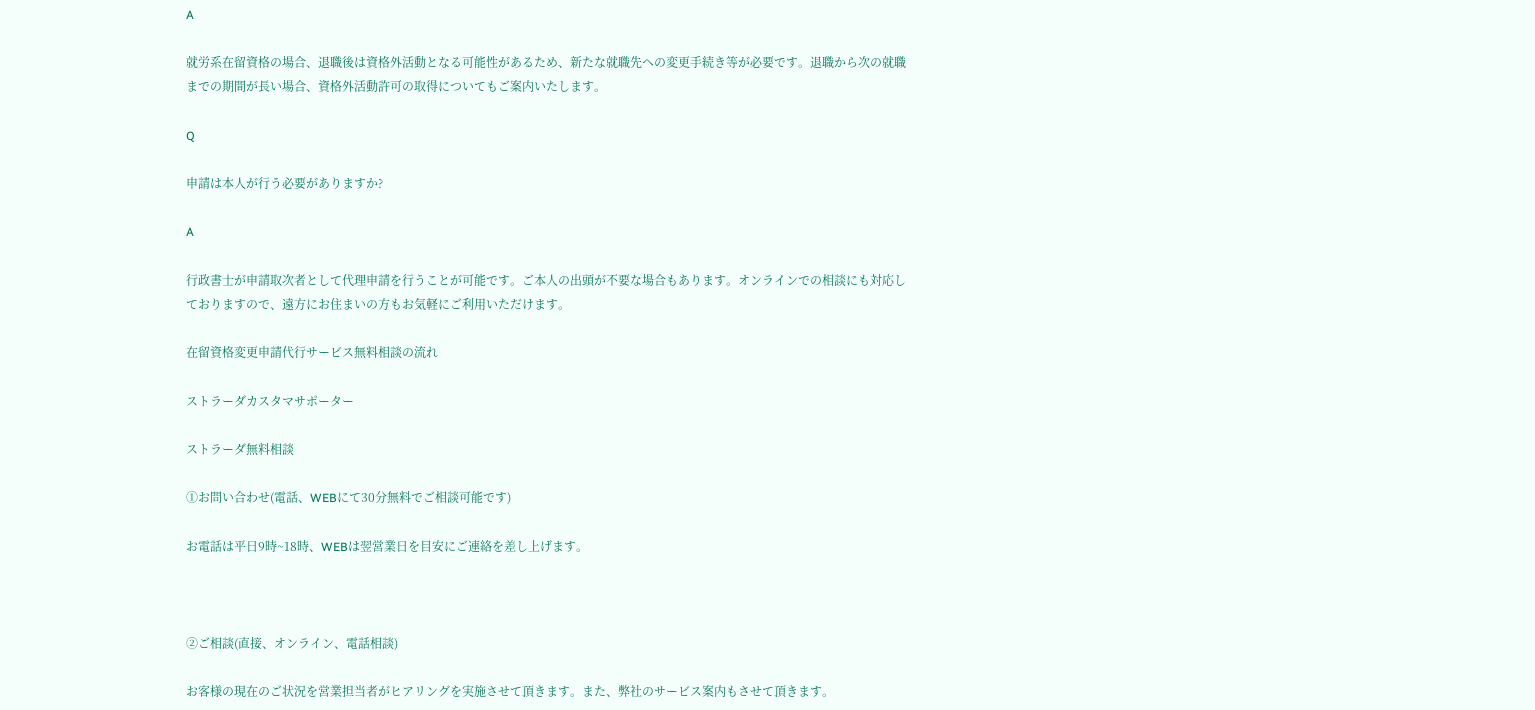A

就労系在留資格の場合、退職後は資格外活動となる可能性があるため、新たな就職先への変更手続き等が必要です。退職から次の就職までの期間が長い場合、資格外活動許可の取得についてもご案内いたします。

Q

申請は本人が行う必要がありますか?

A

行政書士が申請取次者として代理申請を行うことが可能です。ご本人の出頭が不要な場合もあります。オンラインでの相談にも対応しておりますので、遠方にお住まいの方もお気軽にご利用いただけます。

在留資格変更申請代行サービス無料相談の流れ

ストラーダカスタマサポーター

ストラーダ無料相談

①お問い合わせ(電話、WEBにて30分無料でご相談可能です)

お電話は平日9時~18時、WEBは翌営業日を目安にご連絡を差し上げます。



②ご相談(直接、オンライン、電話相談)

お客様の現在のご状況を営業担当者がヒアリングを実施させて頂きます。また、弊社のサービス案内もさせて頂きます。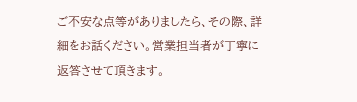ご不安な点等がありましたら、その際、詳細をお話ください。営業担当者が丁寧に返答させて頂きます。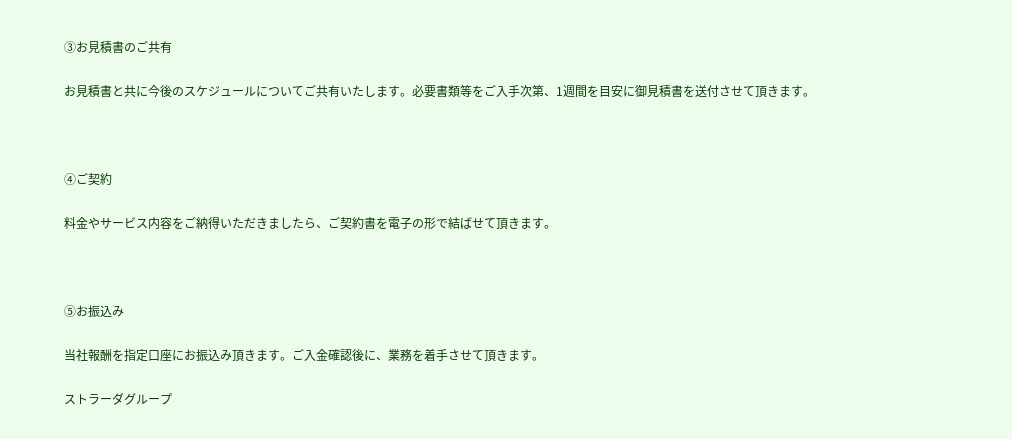③お見積書のご共有

お見積書と共に今後のスケジュールについてご共有いたします。必要書類等をご入手次第、1週間を目安に御見積書を送付させて頂きます。



④ご契約

料金やサービス内容をご納得いただきましたら、ご契約書を電子の形で結ばせて頂きます。



⑤お振込み

当社報酬を指定口座にお振込み頂きます。ご入金確認後に、業務を着手させて頂きます。

ストラーダグループ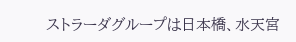ストラーダグループは日本橋、水天宮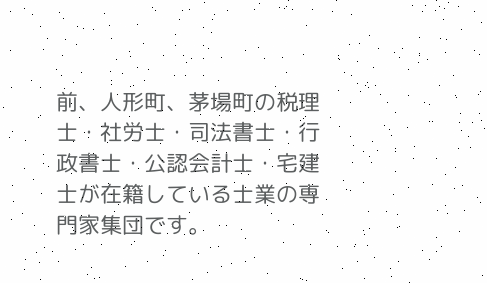前、人形町、茅場町の税理士・社労士・司法書士・行政書士・公認会計士・宅建士が在籍している士業の専門家集団です。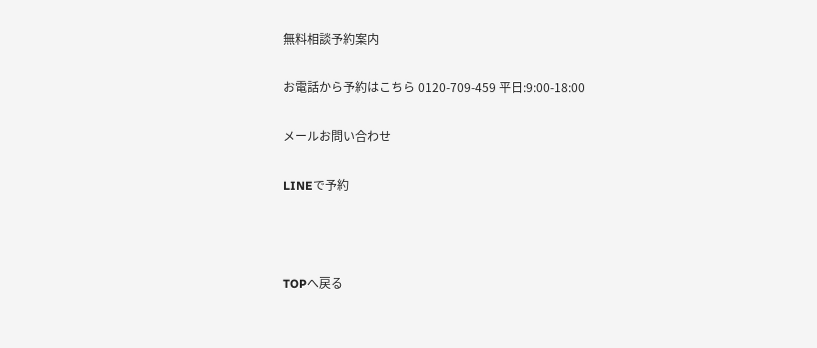無料相談予約案内

お電話から予約はこちら 0120-709-459 平日:9:00-18:00

メールお問い合わせ

LINEで予約



TOPへ戻る